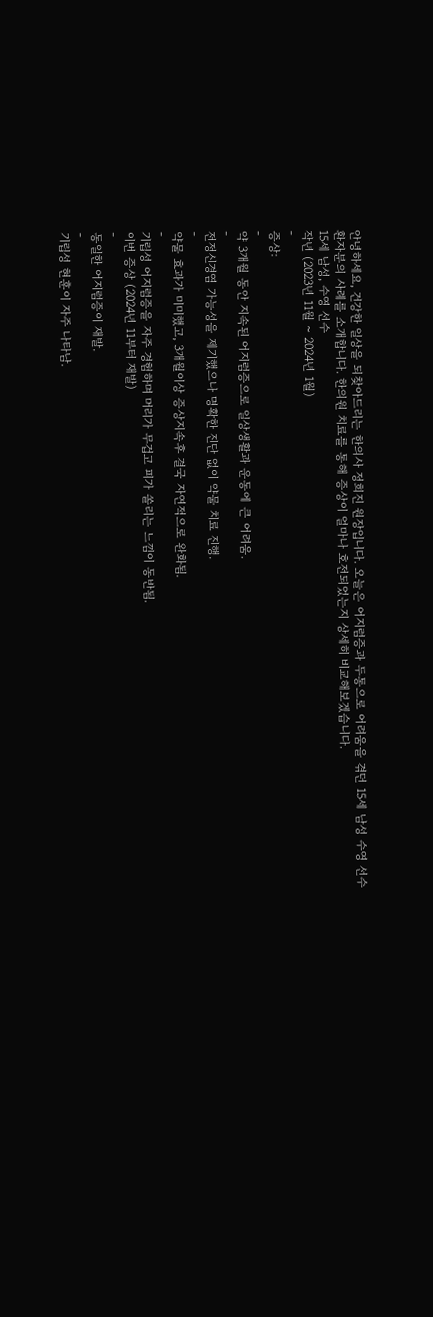안녕하세요, 건강한 일상을 되찾아드리는 한의사 정희진 원장입니다. 오늘은 어지럼증과 두통으로 어려움을 겪던 15세 남성 수영 선수 환자분의 사례를 소개합니다. 한의원 치료를 통해 증상이 얼마나 호전되었는지 상세히 비교해보겠습니다.
15세 남성, 수영 선수
작년 (2023년 11월 ~ 2024년 1월)
-
증상:
-
약 3개월 동안 지속된 어지럼증으로 일상생활과 운동에 큰 어려움.
-
전정신경염 가능성을 제기했으나 명확한 진단 없이 약물 치료 진행.
-
약물 효과가 미미했고, 3개월이상 증상지속후 결국 자연적으로 완화됨.
-
기립성 어지럼증을 자주 경험하며 머리가 무겁고 피가 쏠리는 느낌이 동반됨.
이번 증상 (2024년 11부터 재발)
-
동일한 어지럼증이 재발.
-
기립성 현훈이 자주 나타남.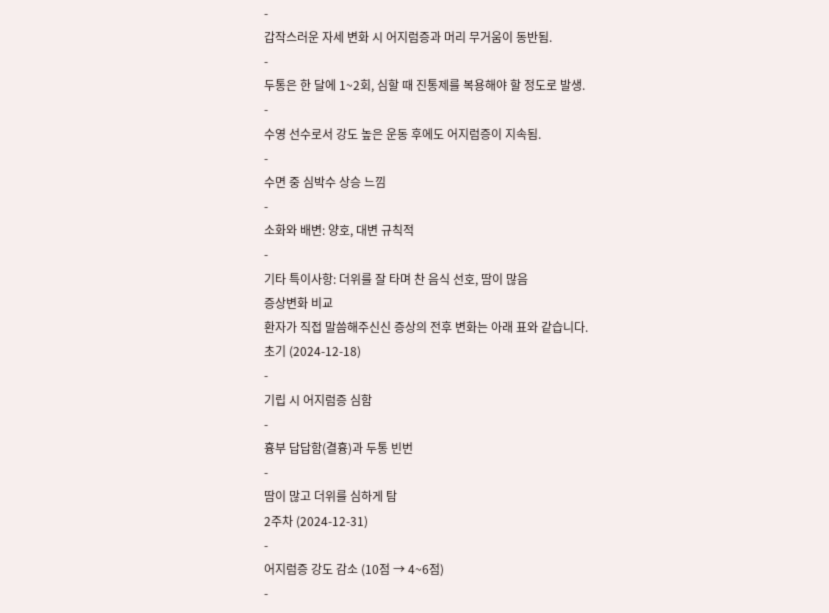-
갑작스러운 자세 변화 시 어지럼증과 머리 무거움이 동반됨.
-
두통은 한 달에 1~2회, 심할 때 진통제를 복용해야 할 정도로 발생.
-
수영 선수로서 강도 높은 운동 후에도 어지럼증이 지속됨.
-
수면 중 심박수 상승 느낌
-
소화와 배변: 양호, 대변 규칙적
-
기타 특이사항: 더위를 잘 타며 찬 음식 선호, 땀이 많음
증상변화 비교
환자가 직접 말씀해주신신 증상의 전후 변화는 아래 표와 같습니다.
초기 (2024-12-18)
-
기립 시 어지럼증 심함
-
흉부 답답함(결흉)과 두통 빈번
-
땀이 많고 더위를 심하게 탐
2주차 (2024-12-31)
-
어지럼증 강도 감소 (10점 → 4~6점)
-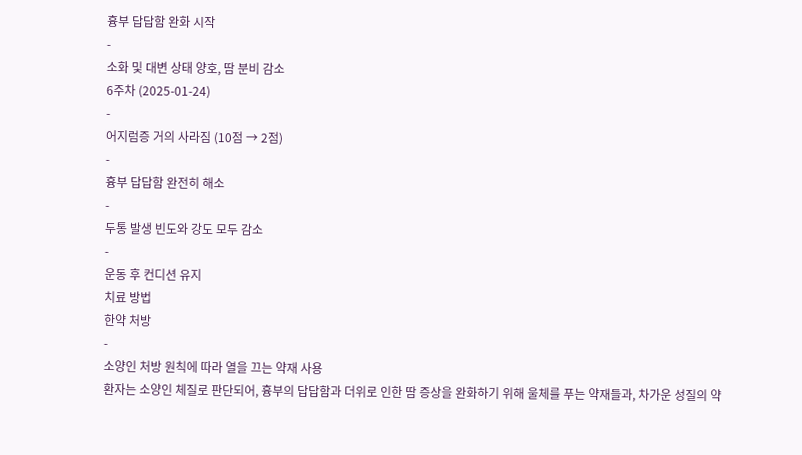흉부 답답함 완화 시작
-
소화 및 대변 상태 양호, 땀 분비 감소
6주차 (2025-01-24)
-
어지럼증 거의 사라짐 (10점 → 2점)
-
흉부 답답함 완전히 해소
-
두통 발생 빈도와 강도 모두 감소
-
운동 후 컨디션 유지
치료 방법
한약 처방
-
소양인 처방 원칙에 따라 열을 끄는 약재 사용
환자는 소양인 체질로 판단되어, 흉부의 답답함과 더위로 인한 땀 증상을 완화하기 위해 울체를 푸는 약재들과, 차가운 성질의 약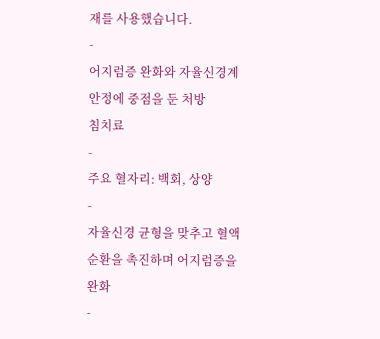재를 사용했습니다.
-
어지럼증 완화와 자율신경계 안정에 중점을 둔 처방
침치료
-
주요 혈자리: 백회, 상양
-
자율신경 균형을 맞추고 혈액 순환을 촉진하며 어지럼증을 완화
-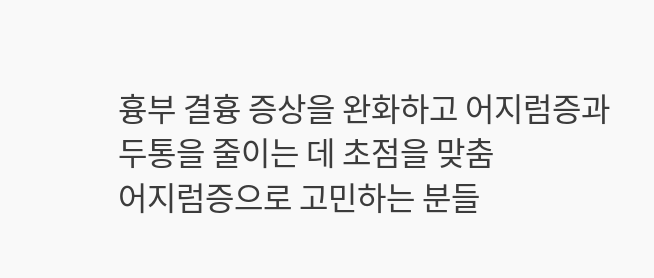흉부 결흉 증상을 완화하고 어지럼증과 두통을 줄이는 데 초점을 맞춤
어지럼증으로 고민하는 분들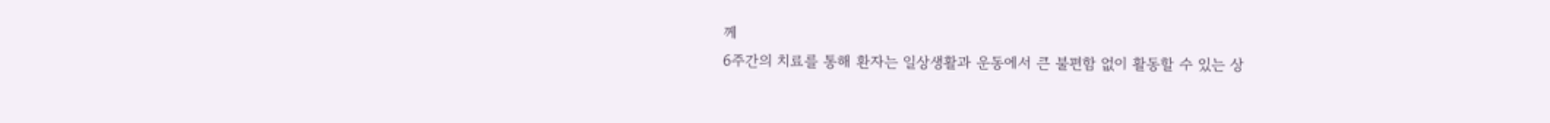께
6주간의 치료를 통해 환자는 일상생활과 운동에서 큰 불편함 없이 활동할 수 있는 상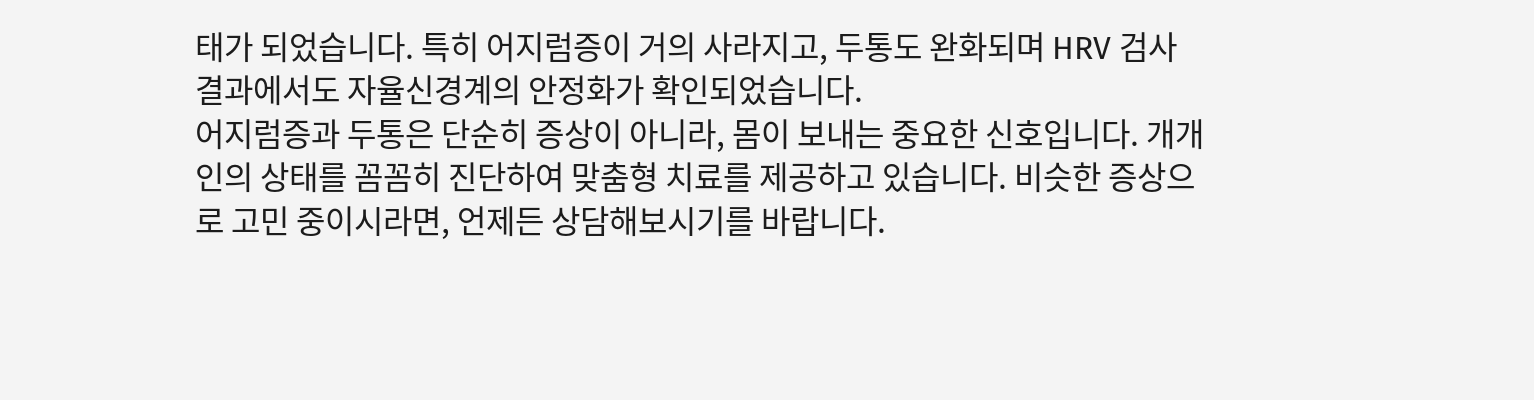태가 되었습니다. 특히 어지럼증이 거의 사라지고, 두통도 완화되며 HRV 검사 결과에서도 자율신경계의 안정화가 확인되었습니다.
어지럼증과 두통은 단순히 증상이 아니라, 몸이 보내는 중요한 신호입니다. 개개인의 상태를 꼼꼼히 진단하여 맞춤형 치료를 제공하고 있습니다. 비슷한 증상으로 고민 중이시라면, 언제든 상담해보시기를 바랍니다.